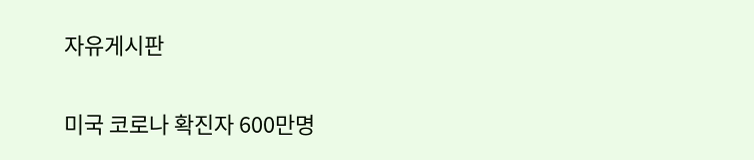자유게시판

미국 코로나 확진자 600만명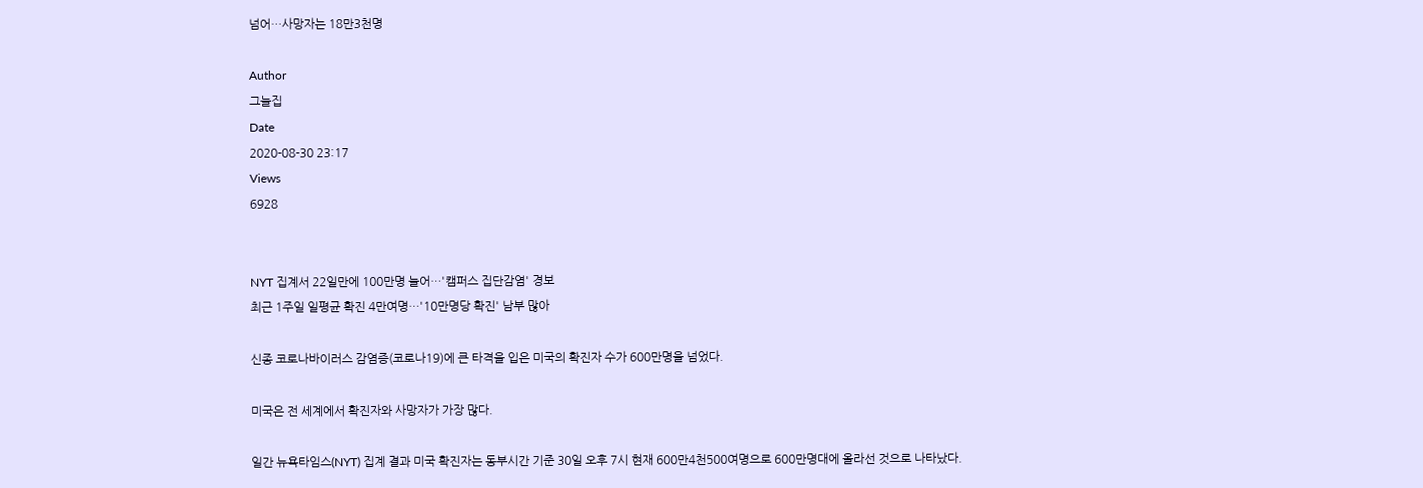넘어…사망자는 18만3천명

Author
그늘집
Date
2020-08-30 23:17
Views
6928


NYT 집계서 22일만에 100만명 늘어…'캠퍼스 집단감염' 경보
최근 1주일 일평균 확진 4만여명…'10만명당 확진' 남부 많아

신종 코로나바이러스 감염증(코로나19)에 큰 타격을 입은 미국의 확진자 수가 600만명을 넘었다.

미국은 전 세계에서 확진자와 사망자가 가장 많다.

일간 뉴욕타임스(NYT) 집계 결과 미국 확진자는 동부시간 기준 30일 오후 7시 현재 600만4천500여명으로 600만명대에 올라선 것으로 나타났다.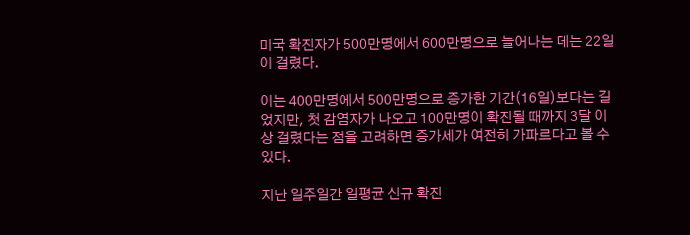미국 확진자가 500만명에서 600만명으로 늘어나는 데는 22일이 걸렸다.

이는 400만명에서 500만명으로 증가한 기간(16일)보다는 길었지만, 첫 감염자가 나오고 100만명이 확진될 때까지 3달 이상 걸렸다는 점을 고려하면 증가세가 여전히 가파르다고 볼 수 있다.

지난 일주일간 일평균 신규 확진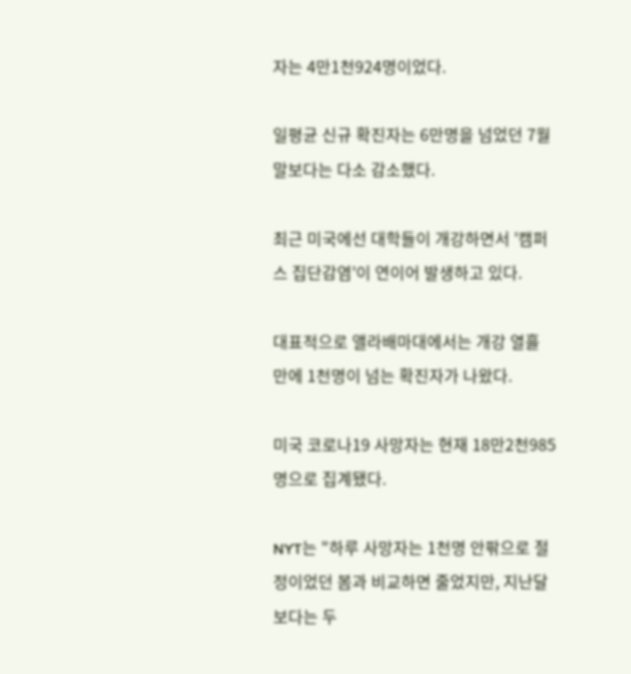자는 4만1천924명이었다.

일평균 신규 확진자는 6만명을 넘었던 7월 말보다는 다소 감소했다.

최근 미국에선 대학들이 개강하면서 '캠퍼스 집단감염'이 연이어 발생하고 있다.

대표적으로 앨라배마대에서는 개강 열흘 만에 1천명이 넘는 확진자가 나왔다.

미국 코로나19 사망자는 현재 18만2천985명으로 집계됐다.

NYT는 "하루 사망자는 1천명 안팎으로 절정이었던 봄과 비교하면 줄었지만, 지난달보다는 두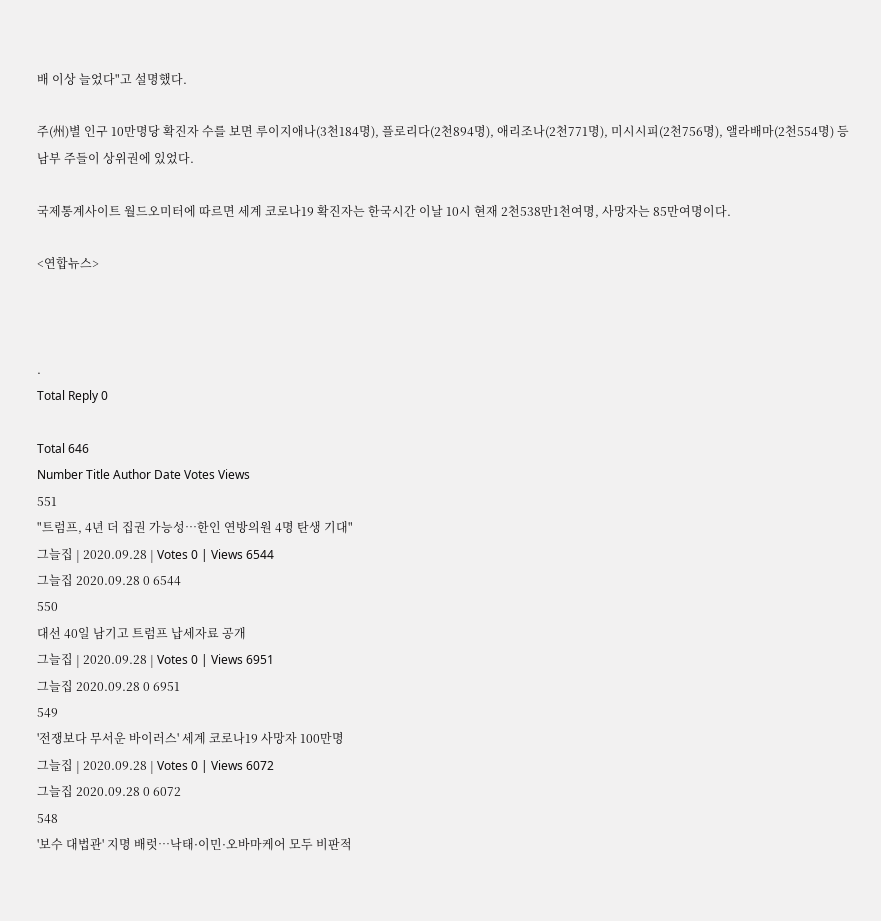배 이상 늘었다"고 설명했다.

주(州)별 인구 10만명당 확진자 수를 보면 루이지애나(3천184명), 플로리다(2천894명), 애리조나(2천771명), 미시시피(2천756명), 앨라배마(2천554명) 등 남부 주들이 상위권에 있었다.

국제통계사이트 월드오미터에 따르면 세계 코로나19 확진자는 한국시간 이날 10시 현재 2천538만1천여명, 사망자는 85만여명이다.

<연합뉴스>



.
Total Reply 0

Total 646
Number Title Author Date Votes Views
551
"트럼프, 4년 더 집권 가능성…한인 연방의원 4명 탄생 기대"
그늘집 | 2020.09.28 | Votes 0 | Views 6544
그늘집 2020.09.28 0 6544
550
대선 40일 남기고 트럼프 납세자료 공개
그늘집 | 2020.09.28 | Votes 0 | Views 6951
그늘집 2020.09.28 0 6951
549
'전쟁보다 무서운 바이러스' 세계 코로나19 사망자 100만명
그늘집 | 2020.09.28 | Votes 0 | Views 6072
그늘집 2020.09.28 0 6072
548
'보수 대법관' 지명 배럿…낙태·이민·오바마케어 모두 비판적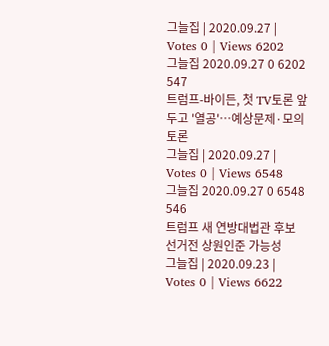그늘집 | 2020.09.27 | Votes 0 | Views 6202
그늘집 2020.09.27 0 6202
547
트럼프-바이든, 첫 TV토론 앞두고 '열공'…예상문제·모의토론
그늘집 | 2020.09.27 | Votes 0 | Views 6548
그늘집 2020.09.27 0 6548
546
트럼프 새 연방대법관 후보 선거전 상원인준 가능성
그늘집 | 2020.09.23 | Votes 0 | Views 6622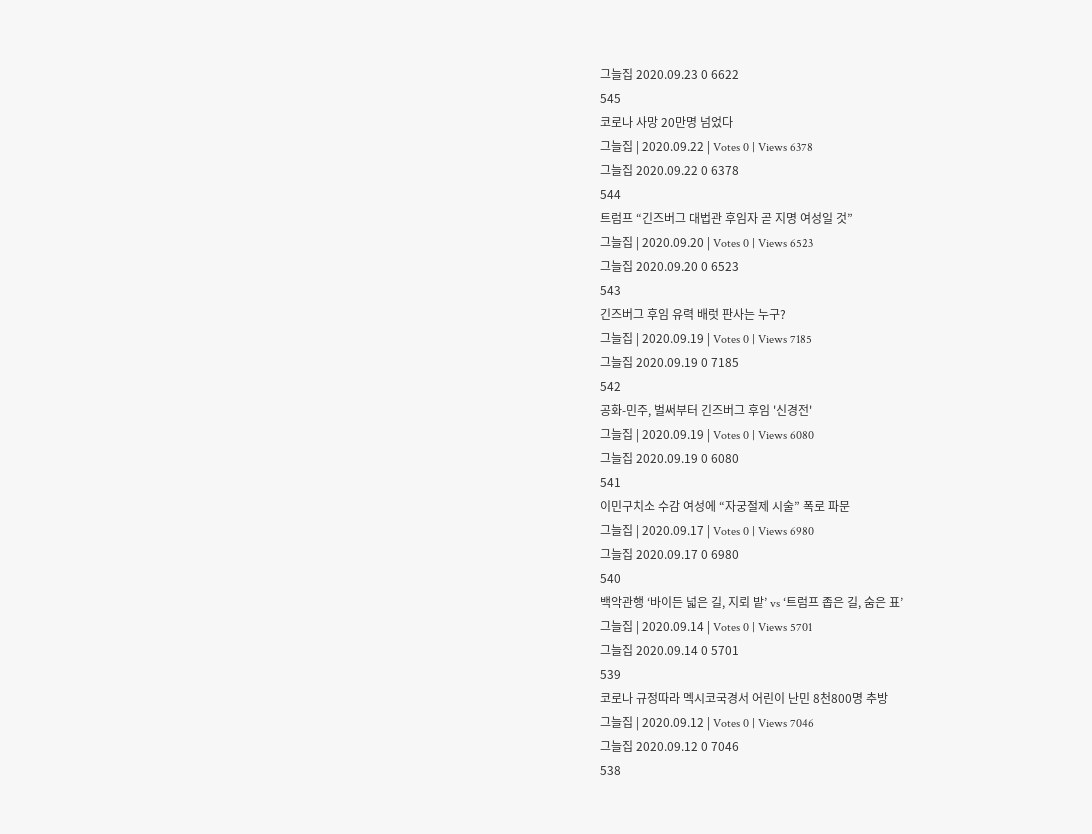그늘집 2020.09.23 0 6622
545
코로나 사망 20만명 넘었다
그늘집 | 2020.09.22 | Votes 0 | Views 6378
그늘집 2020.09.22 0 6378
544
트럼프 “긴즈버그 대법관 후임자 곧 지명 여성일 것”
그늘집 | 2020.09.20 | Votes 0 | Views 6523
그늘집 2020.09.20 0 6523
543
긴즈버그 후임 유력 배럿 판사는 누구?
그늘집 | 2020.09.19 | Votes 0 | Views 7185
그늘집 2020.09.19 0 7185
542
공화-민주, 벌써부터 긴즈버그 후임 '신경전'
그늘집 | 2020.09.19 | Votes 0 | Views 6080
그늘집 2020.09.19 0 6080
541
이민구치소 수감 여성에 “자궁절제 시술” 폭로 파문
그늘집 | 2020.09.17 | Votes 0 | Views 6980
그늘집 2020.09.17 0 6980
540
백악관행 ‘바이든 넓은 길, 지뢰 밭’ vs ‘트럼프 좁은 길, 숨은 표’
그늘집 | 2020.09.14 | Votes 0 | Views 5701
그늘집 2020.09.14 0 5701
539
코로나 규정따라 멕시코국경서 어린이 난민 8천800명 추방
그늘집 | 2020.09.12 | Votes 0 | Views 7046
그늘집 2020.09.12 0 7046
538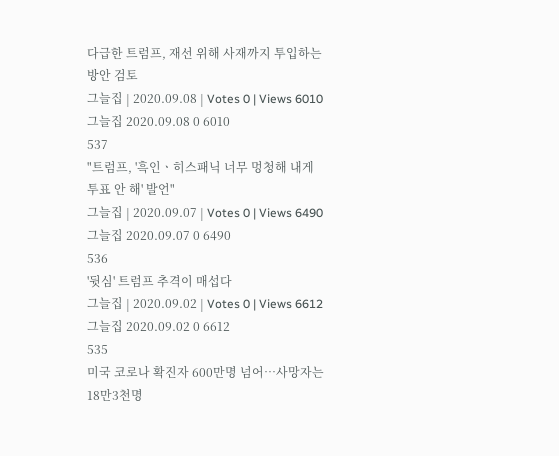다급한 트럼프, 재선 위해 사재까지 투입하는 방안 검토
그늘집 | 2020.09.08 | Votes 0 | Views 6010
그늘집 2020.09.08 0 6010
537
"트럼프, '흑인ㆍ히스패닉 너무 멍청해 내게 투표 안 해' 발언"
그늘집 | 2020.09.07 | Votes 0 | Views 6490
그늘집 2020.09.07 0 6490
536
'뒷심' 트럼프 추격이 매섭다
그늘집 | 2020.09.02 | Votes 0 | Views 6612
그늘집 2020.09.02 0 6612
535
미국 코로나 확진자 600만명 넘어…사망자는 18만3천명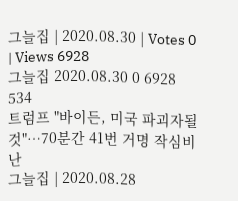그늘집 | 2020.08.30 | Votes 0 | Views 6928
그늘집 2020.08.30 0 6928
534
트럼프 "바이든, 미국 파괴자될 것"…70분간 41번 거명 작심비난
그늘집 | 2020.08.28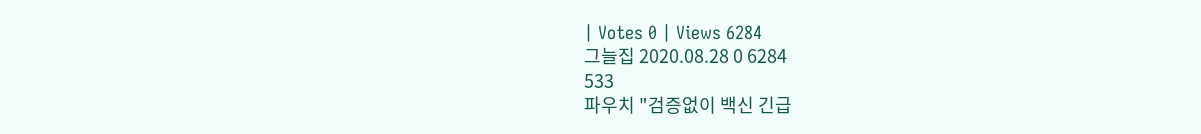| Votes 0 | Views 6284
그늘집 2020.08.28 0 6284
533
파우치 "검증없이 백신 긴급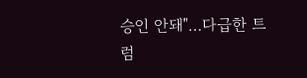승인 안돼"…다급한 트럼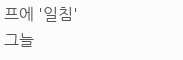프에 '일침'
그늘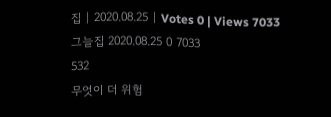집 | 2020.08.25 | Votes 0 | Views 7033
그늘집 2020.08.25 0 7033
532
무엇이 더 위험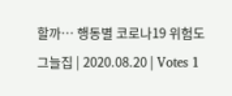할까… 행동별 코로나19 위험도
그늘집 | 2020.08.20 | Votes 1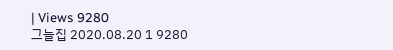| Views 9280
그늘집 2020.08.20 1 9280